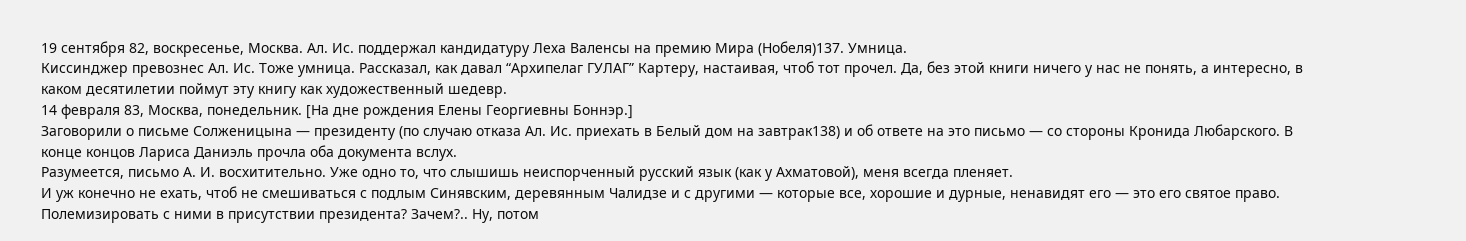19 сентября 82, воскресенье, Москва. Ал. Ис. поддержал кандидатуру Леха Валенсы на премию Мира (Нобеля)137. Умница.
Киссинджер превознес Ал. Ис. Тоже умница. Рассказал, как давал “Архипелаг ГУЛАГ” Картеру, настаивая, чтоб тот прочел. Да, без этой книги ничего у нас не понять, а интересно, в каком десятилетии поймут эту книгу как художественный шедевр.
14 февраля 83, Москва, понедельник. [На дне рождения Елены Георгиевны Боннэр.]
Заговорили о письме Солженицына — президенту (по случаю отказа Ал. Ис. приехать в Белый дом на завтрак138) и об ответе на это письмо — со стороны Кронида Любарского. В конце концов Лариса Даниэль прочла оба документа вслух.
Разумеется, письмо А. И. восхитительно. Уже одно то, что слышишь неиспорченный русский язык (как у Ахматовой), меня всегда пленяет.
И уж конечно не ехать, чтоб не смешиваться с подлым Синявским, деревянным Чалидзе и с другими — которые все, хорошие и дурные, ненавидят его — это его святое право. Полемизировать с ними в присутствии президента? Зачем?.. Ну, потом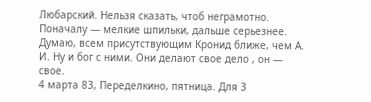Любарский. Нельзя сказать, чтоб неграмотно. Поначалу — мелкие шпильки, дальше серьезнее. Думаю, всем присутствующим Кронид ближе, чем А. И. Ну и бог с ними. Они делают свое дело , он — свое.
4 марта 83, Переделкино, пятница. Для 3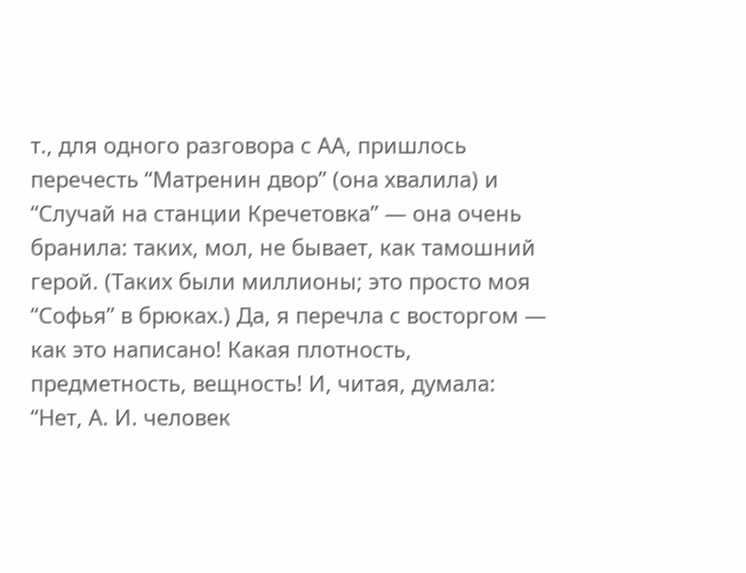т., для одного разговора с АА, пришлось перечесть “Матренин двор” (она хвалила) и “Случай на станции Кречетовка” — она очень бранила: таких, мол, не бывает, как тамошний герой. (Таких были миллионы; это просто моя “Софья” в брюках.) Да, я перечла с восторгом — как это написано! Какая плотность, предметность, вещность! И, читая, думала: “Нет, А. И. человек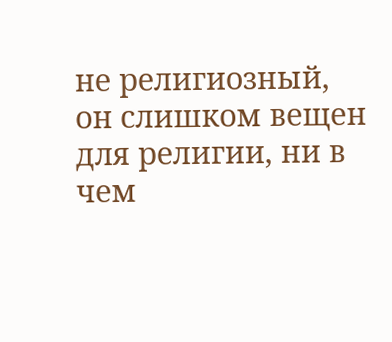не религиозный, он слишком вещен для религии, ни в чем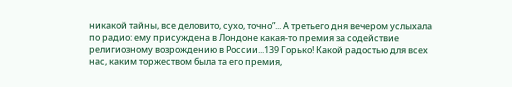никакой тайны, все деловито, сухо, точно”... А третьего дня вечером услыхала по радио: ему присуждена в Лондоне какая-то премия за содействие религиозному возрождению в России...139 Горько! Какой радостью для всех нас, каким торжеством была та его премия,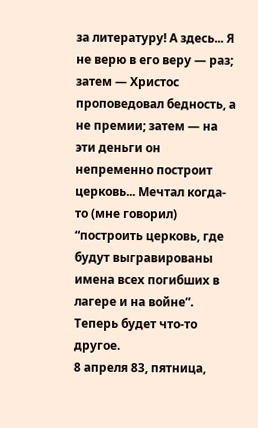за литературу! А здесь... Я не верю в его веру — раз; затем — Христос проповедовал бедность, а не премии; затем — на эти деньги он непременно построит церковь... Мечтал когда-то (мне говорил) “построить церковь, где будут выгравированы имена всех погибших в лагере и на войне”.
Теперь будет что-то другое.
8 апреля 83, пятница,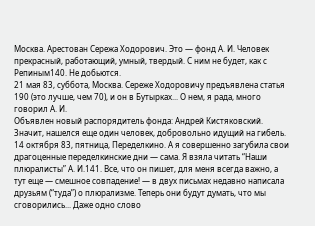Москва. Арестован Сережа Ходорович. Это — фонд А. И. Человек прекрасный, работающий, умный, твердый. С ним не будет, как с Репиным140. Не добьются.
21 мая 83, суббота, Москва. Сереже Ходоровичу предъявлена статья 190 (это лучше, чем 70), и он в Бутырках... О нем, я рада, много говорил А. И.
Объявлен новый распорядитель фонда: Андрей Кистяковский. Значит, нашелся еще один человек, добровольно идущий на гибель.
14 октября 83, пятница, Переделкино. А я совершенно загубила свои драгоценные переделкинские дни — сама. Я взяла читать “Наши плюралисты” А. И.141. Все, что он пишет, для меня всегда важно, а тут еще — смешное совпадение! — в двух письмах недавно написала друзьям (“туда”) о плюрализме. Теперь они будут думать, что мы сговорились... Даже одно слово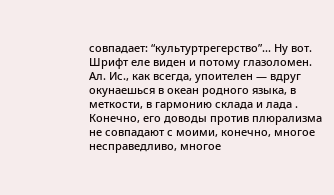совпадает: “культуртрегерство”... Ну вот. Шрифт еле виден и потому глазоломен.
Ал. Ис., как всегда, упоителен — вдруг окунаешься в океан родного языка, в меткости, в гармонию склада и лада . Конечно, его доводы против плюрализма не совпадают с моими, конечно, многое несправедливо, многое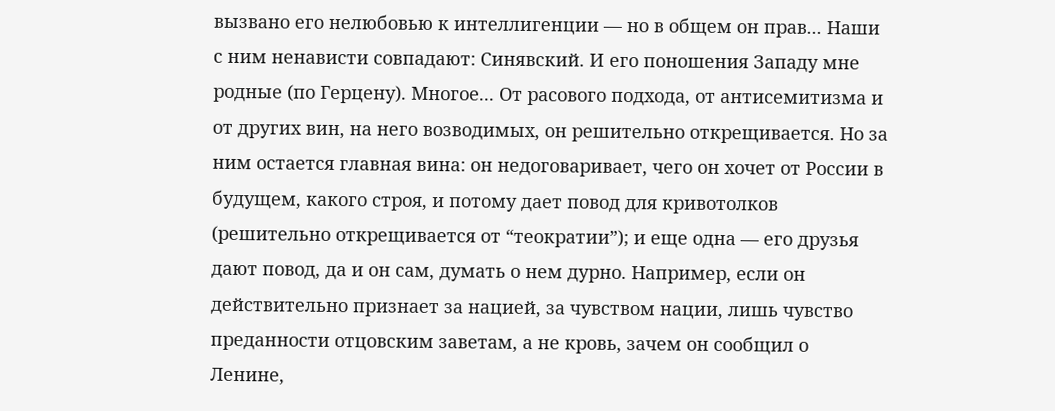вызвано его нелюбовью к интеллигенции — но в общем он прав... Наши с ним ненависти совпадают: Синявский. И его поношения Западу мне родные (по Герцену). Многое... От расового подхода, от антисемитизма и от других вин, на него возводимых, он решительно открещивается. Но за ним остается главная вина: он недоговаривает, чего он хочет от России в будущем, какого строя, и потому дает повод для кривотолков (решительно открещивается от “теократии”); и еще одна — его друзья дают повод, да и он сам, думать о нем дурно. Например, если он действительно признает за нацией, за чувством нации, лишь чувство преданности отцовским заветам, а не кровь, зачем он сообщил о Ленине,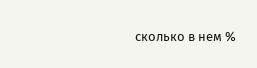сколько в нем %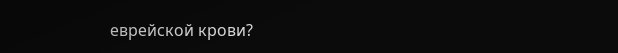еврейской крови?